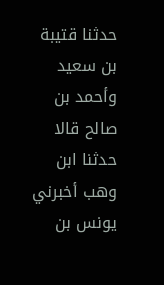حدثنا قتيبة بن سعيد وأحمد بن صالح قالا حدثنا ابن وهب أخبرني يونس بن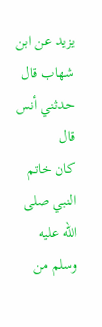يزيد عن ابن شهاب قال حدثني أنس قال
كان خاتم النبي صلى الله عليه وسلم من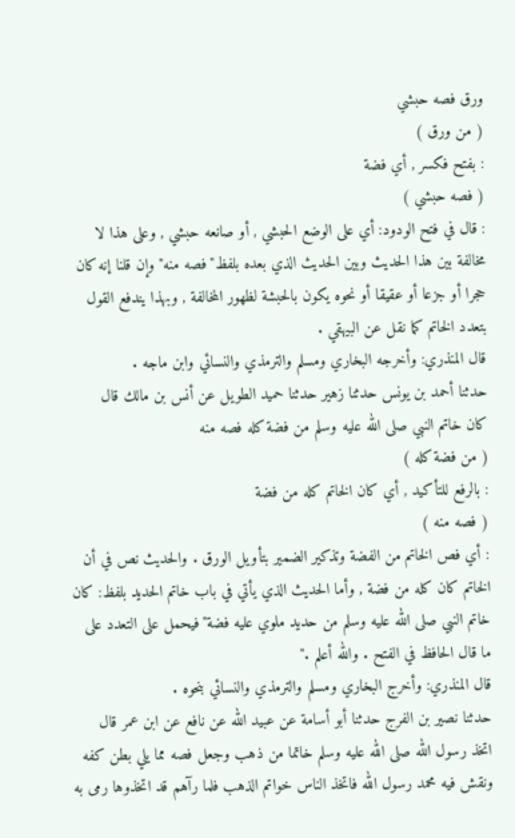ورق فصه حبشي
( من ورق )
: بفتح فكسر , أي فضة
( فصه حبشي )
: قال في فتح الودود: أي على الوضع الحبشي , أو صانعه حبشي , وعلى هذا لا مخالفة بين هذا الحديث وبين الحديث الذي بعده بلفظ"فصه منه"وإن قلنا إنه كان حجرا أو جزعا أو عقيقا أو نحوه يكون بالحبشة لظهور المخالفة , وبهذا يندفع القول بتعدد الخاتم كما نقل عن البيهقي .
قال المنذري: وأخرجه البخاري ومسلم والترمذي والنسائي وابن ماجه .
حدثنا أحمد بن يونس حدثنا زهير حدثنا حميد الطويل عن أنس بن مالك قال
كان خاتم النبي صلى الله عليه وسلم من فضة كله فصه منه
( من فضة كله )
: بالرفع للتأكيد , أي كان الخاتم كله من فضة
( فصه منه )
: أي فص الخاتم من الفضة وتذكير الضمير بتأويل الورق . والحديث نص في أن الخاتم كان كله من فضة , وأما الحديث الذي يأتي في باب خاتم الحديد بلفظ: كان خاتم النبي صلى الله عليه وسلم من حديد ملوي عليه فضة"فيحمل على التعدد على ما قال الحافظ في الفتح . والله أعلم ."
قال المنذري: وأخرج البخاري ومسلم والترمذي والنسائي بنحوه .
حدثنا نصير بن الفرج حدثنا أبو أسامة عن عبيد الله عن نافع عن ابن عمر قال
اتخذ رسول الله صلى الله عليه وسلم خاتما من ذهب وجعل فصه مما يلي بطن كفه ونقش فيه محمد رسول الله فاتخذ الناس خواتم الذهب فلما رآهم قد اتخذوها رمى به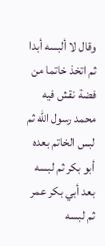وقال لا ألبسه أبدا ثم اتخذ خاتما من فضة نقش فيه محمد رسول الله ثم لبس الخاتم بعده أبو بكر ثم لبسه بعد أبي بكر عمر ثم لبسه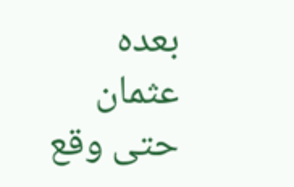بعده عثمان حتى وقع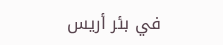في بئر أريس